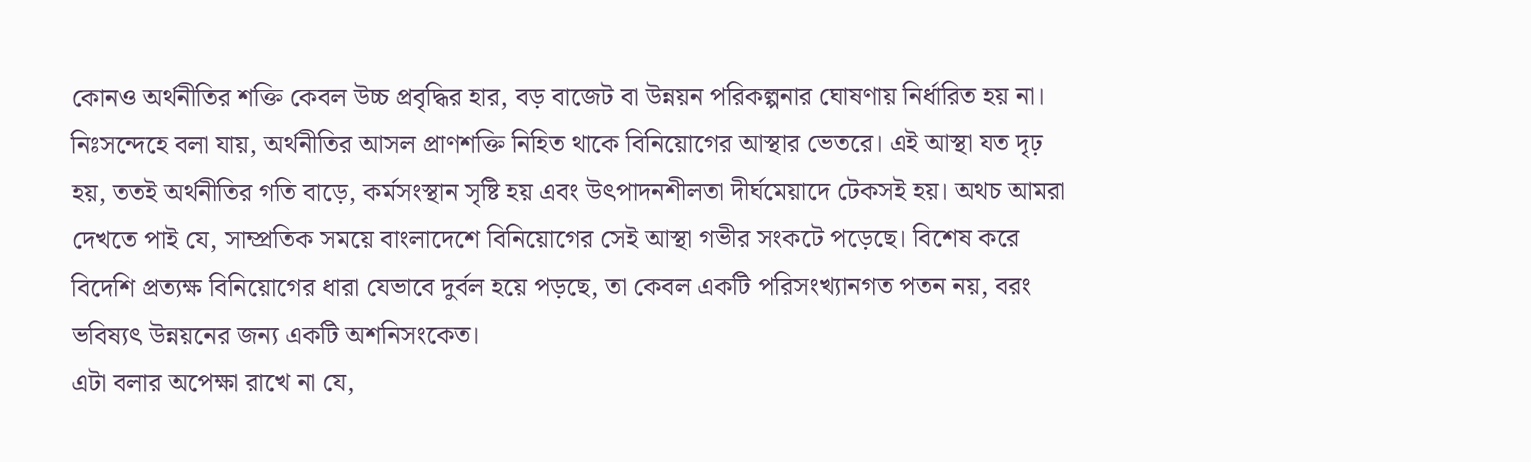কোনও অর্থনীতির শক্তি কেবল উচ্চ প্রবৃদ্ধির হার, বড় বাজেট বা উন্নয়ন পরিকল্পনার ঘোষণায় নির্ধারিত হয় না। নিঃসন্দেহে বলা যায়, অর্থনীতির আসল প্রাণশক্তি নিহিত থাকে বিনিয়োগের আস্থার ভেতরে। এই আস্থা যত দৃঢ় হয়, ততই অর্থনীতির গতি বাড়ে, কর্মসংস্থান সৃষ্টি হয় এবং উৎপাদনশীলতা দীর্ঘমেয়াদে টেকসই হয়। অথচ আমরা দেখতে পাই যে, সাম্প্রতিক সময়ে বাংলাদেশে বিনিয়োগের সেই আস্থা গভীর সংকটে পড়েছে। বিশেষ করে বিদেশি প্রত্যক্ষ বিনিয়োগের ধারা যেভাবে দুর্বল হয়ে পড়ছে, তা কেবল একটি পরিসংখ্যানগত পতন নয়, বরং ভবিষ্যৎ উন্নয়নের জন্য একটি অশনিসংকেত।
এটা বলার অপেক্ষা রাখে না যে,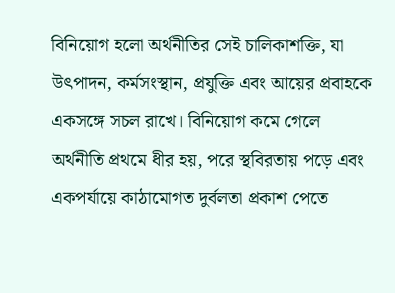বিনিয়োগ হলো অর্থনীতির সেই চালিকাশক্তি, যা উৎপাদন, কর্মসংস্থান, প্রযুক্তি এবং আয়ের প্রবাহকে একসঙ্গে সচল রাখে। বিনিয়োগ কমে গেলে অর্থনীতি প্রথমে ধীর হয়, পরে স্থবিরতায় পড়ে এবং একপর্যায়ে কাঠামোগত দুর্বলতা প্রকাশ পেতে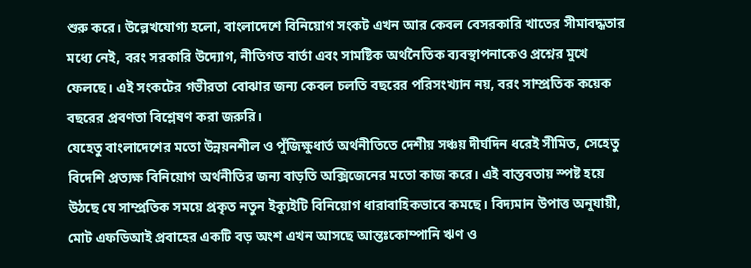শুরু করে। উল্লেখযোগ্য হলো, বাংলাদেশে বিনিয়োগ সংকট এখন আর কেবল বেসরকারি খাতের সীমাবদ্ধতার মধ্যে নেই, বরং সরকারি উদ্যোগ, নীতিগত বার্তা এবং সামষ্টিক অর্থনৈতিক ব্যবস্থাপনাকেও প্রশ্নের মুখে ফেলছে। এই সংকটের গভীরতা বোঝার জন্য কেবল চলতি বছরের পরিসংখ্যান নয়, বরং সাম্প্রতিক কয়েক বছরের প্রবণতা বিশ্লেষণ করা জরুরি।
যেহেতু বাংলাদেশের মতো উন্নয়নশীল ও পুঁজিক্ষুধার্ত অর্থনীতিতে দেশীয় সঞ্চয় দীর্ঘদিন ধরেই সীমিত, সেহেতু বিদেশি প্রত্যক্ষ বিনিয়োগ অর্থনীতির জন্য বাড়তি অক্সিজেনের মতো কাজ করে। এই বাস্তবতায় স্পষ্ট হয়ে উঠছে যে সাম্প্রতিক সময়ে প্রকৃত নতুন ইক্যুইটি বিনিয়োগ ধারাবাহিকভাবে কমছে। বিদ্যমান উপাত্ত অনুযায়ী, মোট এফডিআই প্রবাহের একটি বড় অংশ এখন আসছে আন্তঃকোম্পানি ঋণ ও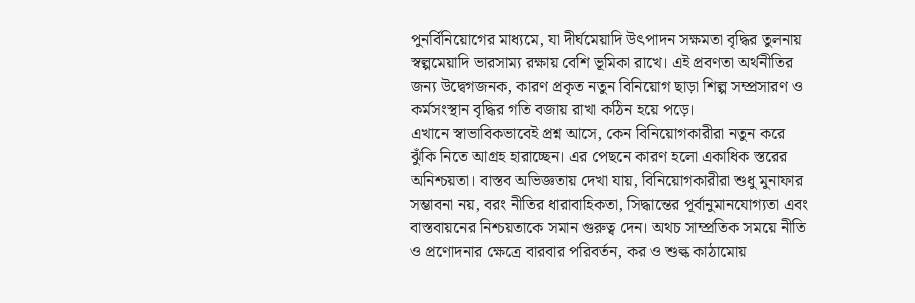পুনর্বিনিয়োগের মাধ্যমে, যা দীর্ঘমেয়াদি উৎপাদন সক্ষমতা বৃদ্ধির তুলনায় স্বল্পমেয়াদি ভারসাম্য রক্ষায় বেশি ভূমিকা রাখে। এই প্রবণতা অর্থনীতির জন্য উদ্বেগজনক, কারণ প্রকৃত নতুন বিনিয়োগ ছাড়া শিল্প সম্প্রসারণ ও কর্মসংস্থান বৃদ্ধির গতি বজায় রাখা কঠিন হয়ে পড়ে।
এখানে স্বাভাবিকভাবেই প্রশ্ন আসে, কেন বিনিয়োগকারীরা নতুন করে ঝুঁকি নিতে আগ্রহ হারাচ্ছেন। এর পেছনে কারণ হলো একাধিক স্তরের অনিশ্চয়তা। বাস্তব অভিজ্ঞতায় দেখা যায়, বিনিয়োগকারীরা শুধু মুনাফার সম্ভাবনা নয়, বরং নীতির ধারাবাহিকতা, সিদ্ধান্তের পূর্বানুমানযোগ্যতা এবং বাস্তবায়নের নিশ্চয়তাকে সমান গুরুত্ব দেন। অথচ সাম্প্রতিক সময়ে নীতি ও প্রণোদনার ক্ষেত্রে বারবার পরিবর্তন, কর ও শুল্ক কাঠামোয়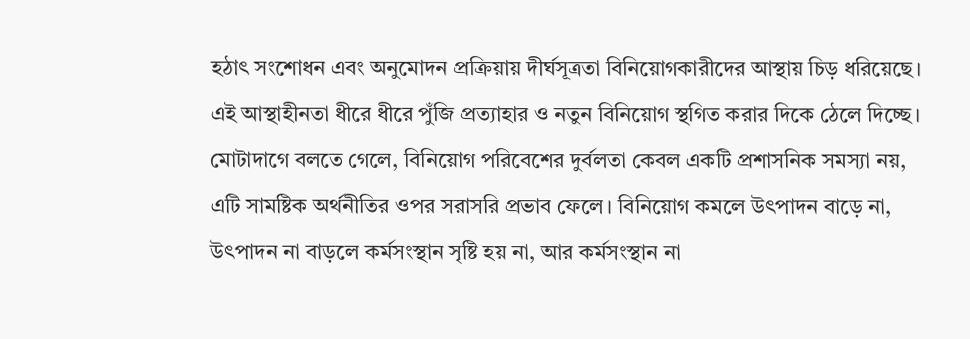হঠাৎ সংশোধন এবং অনুমোদন প্রক্রিয়ায় দীর্ঘসূত্রতা বিনিয়োগকারীদের আস্থায় চিড় ধরিয়েছে। এই আস্থাহীনতা ধীরে ধীরে পুঁজি প্রত্যাহার ও নতুন বিনিয়োগ স্থগিত করার দিকে ঠেলে দিচ্ছে।
মোটাদাগে বলতে গেলে, বিনিয়োগ পরিবেশের দুর্বলতা কেবল একটি প্রশাসনিক সমস্যা নয়, এটি সামষ্টিক অর্থনীতির ওপর সরাসরি প্রভাব ফেলে। বিনিয়োগ কমলে উৎপাদন বাড়ে না, উৎপাদন না বাড়লে কর্মসংস্থান সৃষ্টি হয় না, আর কর্মসংস্থান না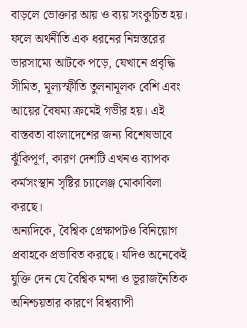বাড়লে ভোক্তার আয় ও ব্যয় সংকুচিত হয়। ফলে অর্থনীতি এক ধরনের নিম্নস্তরের ভারসাম্যে আটকে পড়ে, যেখানে প্রবৃদ্ধি সীমিত, মূল্যস্ফীতি তুলনামূলক বেশি এবং আয়ের বৈষম্য ক্রমেই গভীর হয়। এই বাস্তবতা বাংলাদেশের জন্য বিশেষভাবে ঝুঁকিপূর্ণ, কারণ দেশটি এখনও ব্যাপক কর্মসংস্থান সৃষ্টির চ্যালেঞ্জ মোকাবিলা করছে।
অন্যদিকে, বৈশ্বিক প্রেক্ষাপটও বিনিয়োগ প্রবাহকে প্রভাবিত করছে। যদিও অনেকেই যুক্তি দেন যে বৈশ্বিক মন্দা ও ভূরাজনৈতিক অনিশ্চয়তার কারণে বিশ্বব্যাপী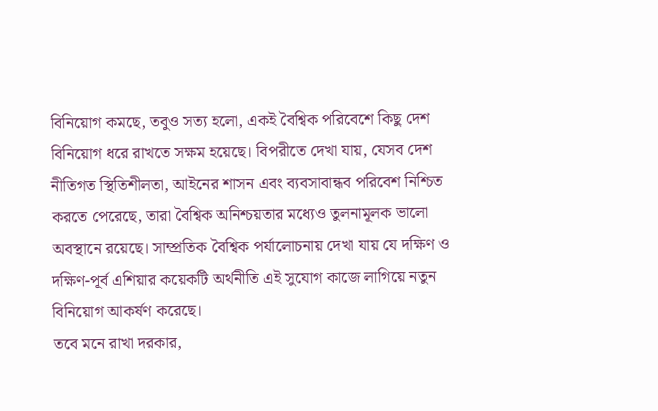বিনিয়োগ কমছে, তবুও সত্য হলো, একই বৈশ্বিক পরিবেশে কিছু দেশ বিনিয়োগ ধরে রাখতে সক্ষম হয়েছে। বিপরীতে দেখা যায়, যেসব দেশ নীতিগত স্থিতিশীলতা, আইনের শাসন এবং ব্যবসাবান্ধব পরিবেশ নিশ্চিত করতে পেরেছে, তারা বৈশ্বিক অনিশ্চয়তার মধ্যেও তুলনামূলক ভালো অবস্থানে রয়েছে। সাম্প্রতিক বৈশ্বিক পর্যালোচনায় দেখা যায় যে দক্ষিণ ও দক্ষিণ-পূর্ব এশিয়ার কয়েকটি অর্থনীতি এই সুযোগ কাজে লাগিয়ে নতুন বিনিয়োগ আকর্ষণ করেছে।
তবে মনে রাখা দরকার,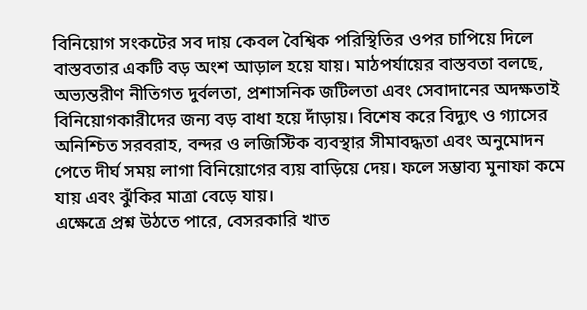বিনিয়োগ সংকটের সব দায় কেবল বৈশ্বিক পরিস্থিতির ওপর চাপিয়ে দিলে বাস্তবতার একটি বড় অংশ আড়াল হয়ে যায়। মাঠপর্যায়ের বাস্তবতা বলছে, অভ্যন্তরীণ নীতিগত দুর্বলতা, প্রশাসনিক জটিলতা এবং সেবাদানের অদক্ষতাই বিনিয়োগকারীদের জন্য বড় বাধা হয়ে দাঁড়ায়। বিশেষ করে বিদ্যুৎ ও গ্যাসের অনিশ্চিত সরবরাহ, বন্দর ও লজিস্টিক ব্যবস্থার সীমাবদ্ধতা এবং অনুমোদন পেতে দীর্ঘ সময় লাগা বিনিয়োগের ব্যয় বাড়িয়ে দেয়। ফলে সম্ভাব্য মুনাফা কমে যায় এবং ঝুঁকির মাত্রা বেড়ে যায়।
এক্ষেত্রে প্রশ্ন উঠতে পারে, বেসরকারি খাত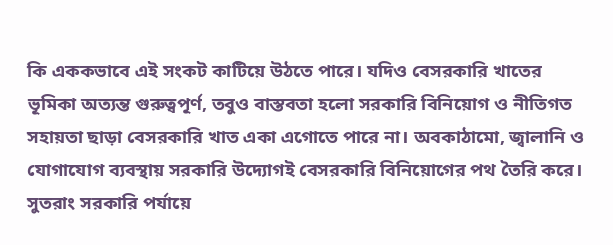কি এককভাবে এই সংকট কাটিয়ে উঠতে পারে। যদিও বেসরকারি খাতের ভূমিকা অত্যন্ত গুরুত্বপূর্ণ, তবুও বাস্তবতা হলো সরকারি বিনিয়োগ ও নীতিগত সহায়তা ছাড়া বেসরকারি খাত একা এগোতে পারে না। অবকাঠামো, জ্বালানি ও যোগাযোগ ব্যবস্থায় সরকারি উদ্যোগই বেসরকারি বিনিয়োগের পথ তৈরি করে। সুতরাং সরকারি পর্যায়ে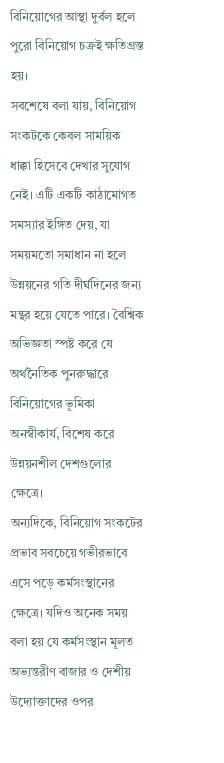বিনিয়োগের আস্থা দুর্বল হলে পুরো বিনিয়োগ চক্রই ক্ষতিগ্রস্ত হয়।
সবশেষে বলা যায়, বিনিয়োগ সংকটকে কেবল সাময়িক ধাক্কা হিসেবে দেখার সুযোগ নেই। এটি একটি কাঠামোগত সমস্যার ইঙ্গিত দেয়, যা সময়মতো সমাধান না হলে উন্নয়নের গতি দীর্ঘদিনের জন্য মন্থর হয়ে যেতে পারে। বৈশ্বিক অভিজ্ঞতা স্পষ্ট করে যে অর্থনৈতিক পুনরুদ্ধারে বিনিয়োগের ভূমিকা অনস্বীকার্য, বিশেষ করে উন্নয়নশীল দেশগুলোর ক্ষেত্রে।
অন্যদিকে, বিনিয়োগ সংকটের প্রভাব সবচেয়ে গভীরভাবে এসে পড়ে কর্মসংস্থানের ক্ষেত্রে। যদিও অনেক সময় বলা হয় যে কর্মসংস্থান মূলত অভ্যন্তরীণ বাজার ও দেশীয় উদ্যোক্তাদের ওপর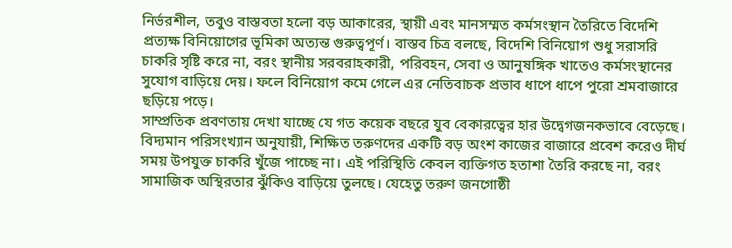নির্ভরশীল, তবুও বাস্তবতা হলো বড় আকারের, স্থায়ী এবং মানসম্মত কর্মসংস্থান তৈরিতে বিদেশি প্রত্যক্ষ বিনিয়োগের ভূমিকা অত্যন্ত গুরুত্বপূর্ণ। বাস্তব চিত্র বলছে, বিদেশি বিনিয়োগ শুধু সরাসরি চাকরি সৃষ্টি করে না, বরং স্থানীয় সরবরাহকারী, পরিবহন, সেবা ও আনুষঙ্গিক খাতেও কর্মসংস্থানের সুযোগ বাড়িয়ে দেয়। ফলে বিনিয়োগ কমে গেলে এর নেতিবাচক প্রভাব ধাপে ধাপে পুরো শ্রমবাজারে ছড়িয়ে পড়ে।
সাম্প্রতিক প্রবণতায় দেখা যাচ্ছে যে গত কয়েক বছরে যুব বেকারত্বের হার উদ্বেগজনকভাবে বেড়েছে। বিদ্যমান পরিসংখ্যান অনুযায়ী, শিক্ষিত তরুণদের একটি বড় অংশ কাজের বাজারে প্রবেশ করেও দীর্ঘ সময় উপযুক্ত চাকরি খুঁজে পাচ্ছে না। এই পরিস্থিতি কেবল ব্যক্তিগত হতাশা তৈরি করছে না, বরং সামাজিক অস্থিরতার ঝুঁকিও বাড়িয়ে তুলছে। যেহেতু তরুণ জনগোষ্ঠী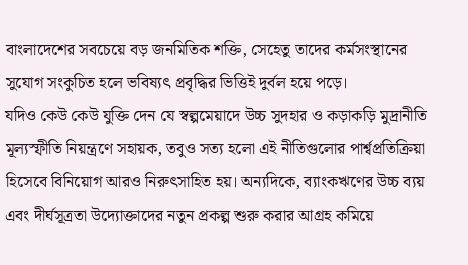বাংলাদেশের সবচেয়ে বড় জনমিতিক শক্তি, সেহেতু তাদের কর্মসংস্থানের সুযোগ সংকুচিত হলে ভবিষ্যৎ প্রবৃদ্ধির ভিত্তিই দুর্বল হয়ে পড়ে।
যদিও কেউ কেউ যুক্তি দেন যে স্বল্পমেয়াদে উচ্চ সুদহার ও কড়াকড়ি মুদ্রানীতি মূল্যস্ফীতি নিয়ন্ত্রণে সহায়ক, তবুও সত্য হলো এই নীতিগুলোর পার্শ্বপ্রতিক্রিয়া হিসেবে বিনিয়োগ আরও নিরুৎসাহিত হয়। অন্যদিকে, ব্যাংকঋণের উচ্চ ব্যয় এবং দীর্ঘসূত্রতা উদ্যোক্তাদের নতুন প্রকল্প শুরু করার আগ্রহ কমিয়ে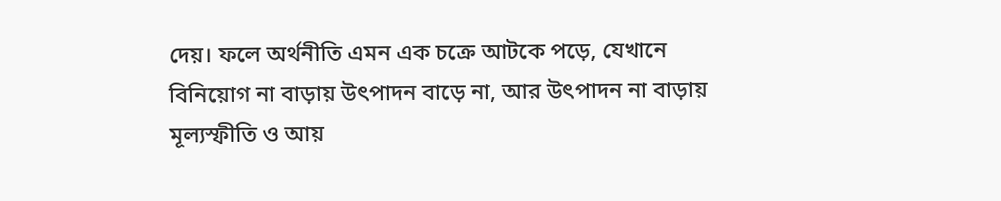দেয়। ফলে অর্থনীতি এমন এক চক্রে আটকে পড়ে, যেখানে বিনিয়োগ না বাড়ায় উৎপাদন বাড়ে না, আর উৎপাদন না বাড়ায় মূল্যস্ফীতি ও আয়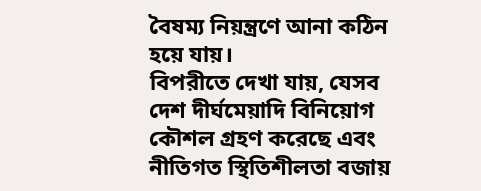বৈষম্য নিয়ন্ত্রণে আনা কঠিন হয়ে যায়।
বিপরীতে দেখা যায়, যেসব দেশ দীর্ঘমেয়াদি বিনিয়োগ কৌশল গ্রহণ করেছে এবং নীতিগত স্থিতিশীলতা বজায়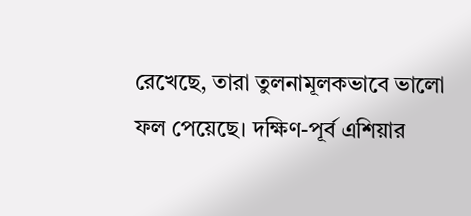রেখেছে, তারা তুলনামূলকভাবে ভালো ফল পেয়েছে। দক্ষিণ-পূর্ব এশিয়ার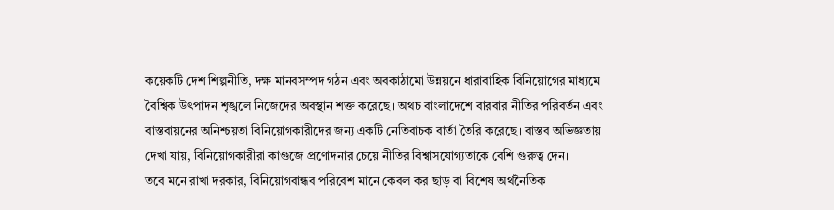কয়েকটি দেশ শিল্পনীতি, দক্ষ মানবসম্পদ গঠন এবং অবকাঠামো উন্নয়নে ধারাবাহিক বিনিয়োগের মাধ্যমে বৈশ্বিক উৎপাদন শৃঙ্খলে নিজেদের অবস্থান শক্ত করেছে। অথচ বাংলাদেশে বারবার নীতির পরিবর্তন এবং বাস্তবায়নের অনিশ্চয়তা বিনিয়োগকারীদের জন্য একটি নেতিবাচক বার্তা তৈরি করেছে। বাস্তব অভিজ্ঞতায় দেখা যায়, বিনিয়োগকারীরা কাগুজে প্রণোদনার চেয়ে নীতির বিশ্বাসযোগ্যতাকে বেশি গুরুত্ব দেন।
তবে মনে রাখা দরকার, বিনিয়োগবান্ধব পরিবেশ মানে কেবল কর ছাড় বা বিশেষ অর্থনৈতিক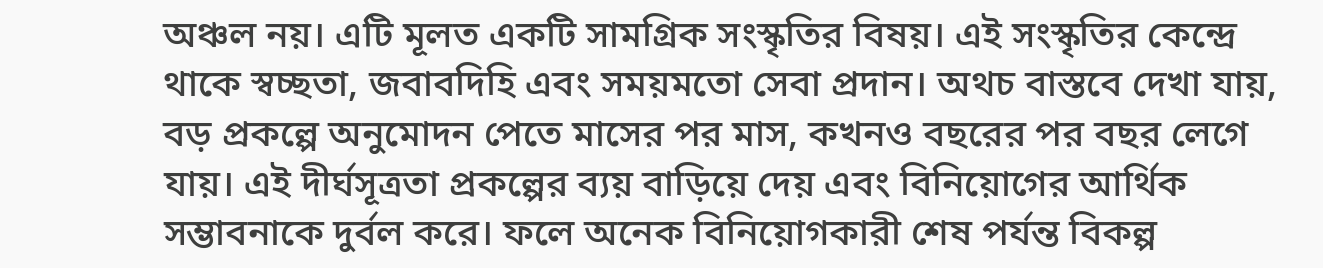অঞ্চল নয়। এটি মূলত একটি সামগ্রিক সংস্কৃতির বিষয়। এই সংস্কৃতির কেন্দ্রে থাকে স্বচ্ছতা, জবাবদিহি এবং সময়মতো সেবা প্রদান। অথচ বাস্তবে দেখা যায়, বড় প্রকল্পে অনুমোদন পেতে মাসের পর মাস, কখনও বছরের পর বছর লেগে যায়। এই দীর্ঘসূত্রতা প্রকল্পের ব্যয় বাড়িয়ে দেয় এবং বিনিয়োগের আর্থিক সম্ভাবনাকে দুর্বল করে। ফলে অনেক বিনিয়োগকারী শেষ পর্যন্ত বিকল্প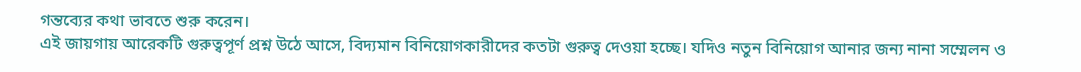গন্তব্যের কথা ভাবতে শুরু করেন।
এই জায়গায় আরেকটি গুরুত্বপূর্ণ প্রশ্ন উঠে আসে, বিদ্যমান বিনিয়োগকারীদের কতটা গুরুত্ব দেওয়া হচ্ছে। যদিও নতুন বিনিয়োগ আনার জন্য নানা সম্মেলন ও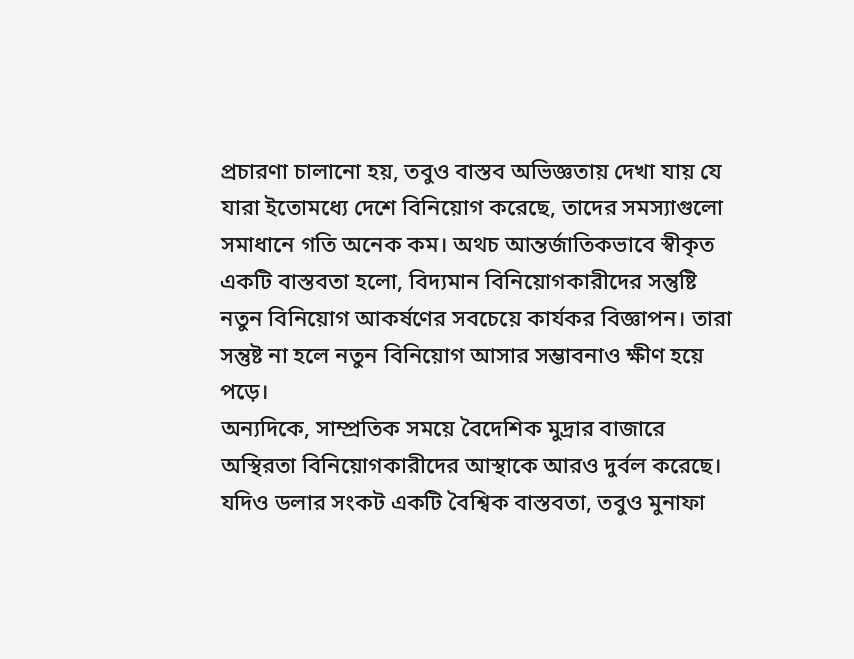প্রচারণা চালানো হয়, তবুও বাস্তব অভিজ্ঞতায় দেখা যায় যে যারা ইতোমধ্যে দেশে বিনিয়োগ করেছে, তাদের সমস্যাগুলো সমাধানে গতি অনেক কম। অথচ আন্তর্জাতিকভাবে স্বীকৃত একটি বাস্তবতা হলো, বিদ্যমান বিনিয়োগকারীদের সন্তুষ্টি নতুন বিনিয়োগ আকর্ষণের সবচেয়ে কার্যকর বিজ্ঞাপন। তারা সন্তুষ্ট না হলে নতুন বিনিয়োগ আসার সম্ভাবনাও ক্ষীণ হয়ে পড়ে।
অন্যদিকে, সাম্প্রতিক সময়ে বৈদেশিক মুদ্রার বাজারে অস্থিরতা বিনিয়োগকারীদের আস্থাকে আরও দুর্বল করেছে। যদিও ডলার সংকট একটি বৈশ্বিক বাস্তবতা, তবুও মুনাফা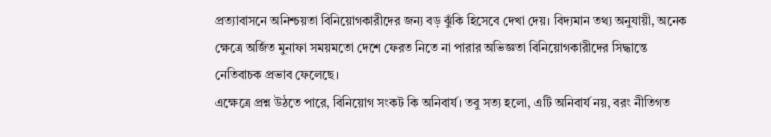প্রত্যাবাসনে অনিশ্চয়তা বিনিয়োগকারীদের জন্য বড় ঝুঁকি হিসেবে দেখা দেয়। বিদ্যমান তথ্য অনুযায়ী, অনেক ক্ষেত্রে অর্জিত মুনাফা সময়মতো দেশে ফেরত নিতে না পারার অভিজ্ঞতা বিনিয়োগকারীদের সিদ্ধান্তে নেতিবাচক প্রভাব ফেলেছে।
এক্ষেত্রে প্রশ্ন উঠতে পারে, বিনিয়োগ সংকট কি অনিবার্য। তবু সত্য হলো, এটি অনিবার্য নয়, বরং নীতিগত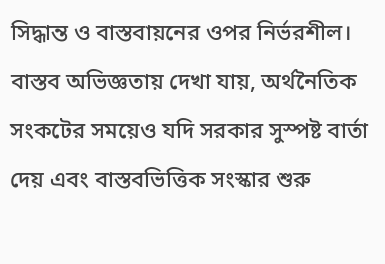সিদ্ধান্ত ও বাস্তবায়নের ওপর নির্ভরশীল। বাস্তব অভিজ্ঞতায় দেখা যায়, অর্থনৈতিক সংকটের সময়েও যদি সরকার সুস্পষ্ট বার্তা দেয় এবং বাস্তবভিত্তিক সংস্কার শুরু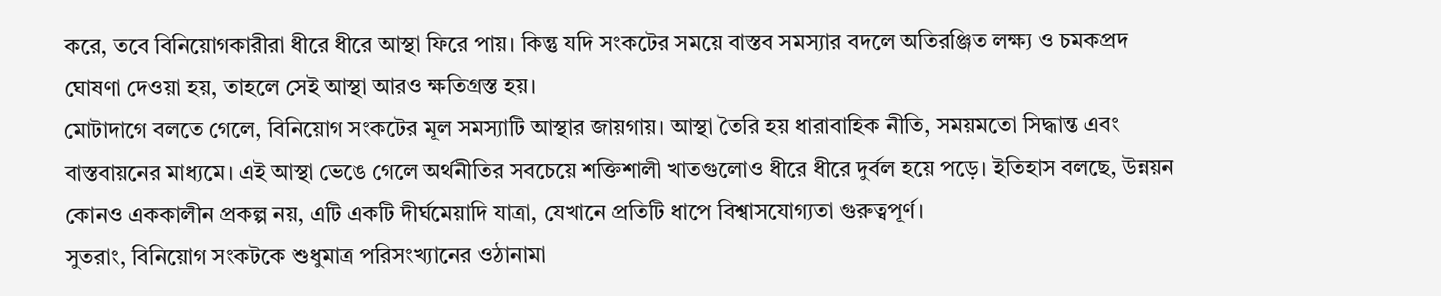করে, তবে বিনিয়োগকারীরা ধীরে ধীরে আস্থা ফিরে পায়। কিন্তু যদি সংকটের সময়ে বাস্তব সমস্যার বদলে অতিরঞ্জিত লক্ষ্য ও চমকপ্রদ ঘোষণা দেওয়া হয়, তাহলে সেই আস্থা আরও ক্ষতিগ্রস্ত হয়।
মোটাদাগে বলতে গেলে, বিনিয়োগ সংকটের মূল সমস্যাটি আস্থার জায়গায়। আস্থা তৈরি হয় ধারাবাহিক নীতি, সময়মতো সিদ্ধান্ত এবং বাস্তবায়নের মাধ্যমে। এই আস্থা ভেঙে গেলে অর্থনীতির সবচেয়ে শক্তিশালী খাতগুলোও ধীরে ধীরে দুর্বল হয়ে পড়ে। ইতিহাস বলছে, উন্নয়ন কোনও এককালীন প্রকল্প নয়, এটি একটি দীর্ঘমেয়াদি যাত্রা, যেখানে প্রতিটি ধাপে বিশ্বাসযোগ্যতা গুরুত্বপূর্ণ।
সুতরাং, বিনিয়োগ সংকটকে শুধুমাত্র পরিসংখ্যানের ওঠানামা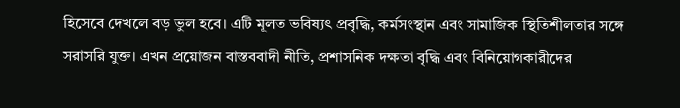হিসেবে দেখলে বড় ভুল হবে। এটি মূলত ভবিষ্যৎ প্রবৃদ্ধি, কর্মসংস্থান এবং সামাজিক স্থিতিশীলতার সঙ্গে সরাসরি যুক্ত। এখন প্রয়োজন বাস্তববাদী নীতি, প্রশাসনিক দক্ষতা বৃদ্ধি এবং বিনিয়োগকারীদের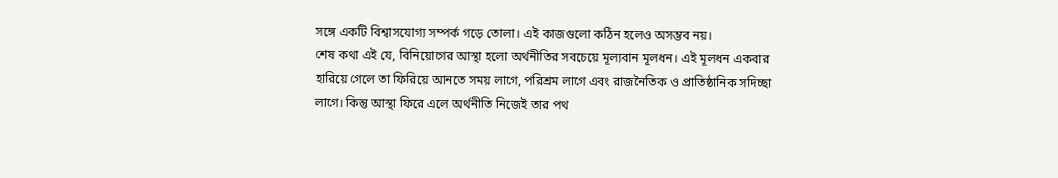সঙ্গে একটি বিশ্বাসযোগ্য সম্পর্ক গড়ে তোলা। এই কাজগুলো কঠিন হলেও অসম্ভব নয়।
শেষ কথা এই যে, বিনিয়োগের আস্থা হলো অর্থনীতির সবচেয়ে মূল্যবান মূলধন। এই মূলধন একবার হারিয়ে গেলে তা ফিরিয়ে আনতে সময় লাগে, পরিশ্রম লাগে এবং রাজনৈতিক ও প্রাতিষ্ঠানিক সদিচ্ছা লাগে। কিন্তু আস্থা ফিরে এলে অর্থনীতি নিজেই তার পথ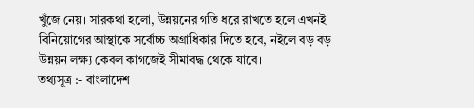খুঁজে নেয়। সারকথা হলো, উন্নয়নের গতি ধরে রাখতে হলে এখনই বিনিয়োগের আস্থাকে সর্বোচ্চ অগ্রাধিকার দিতে হবে, নইলে বড় বড় উন্নয়ন লক্ষ্য কেবল কাগজেই সীমাবদ্ধ থেকে যাবে।
তথ্যসূত্র :- বাংলাদেশ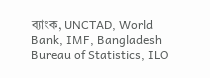ব্যাংক, UNCTAD, World Bank, IMF, Bangladesh Bureau of Statistics, ILO